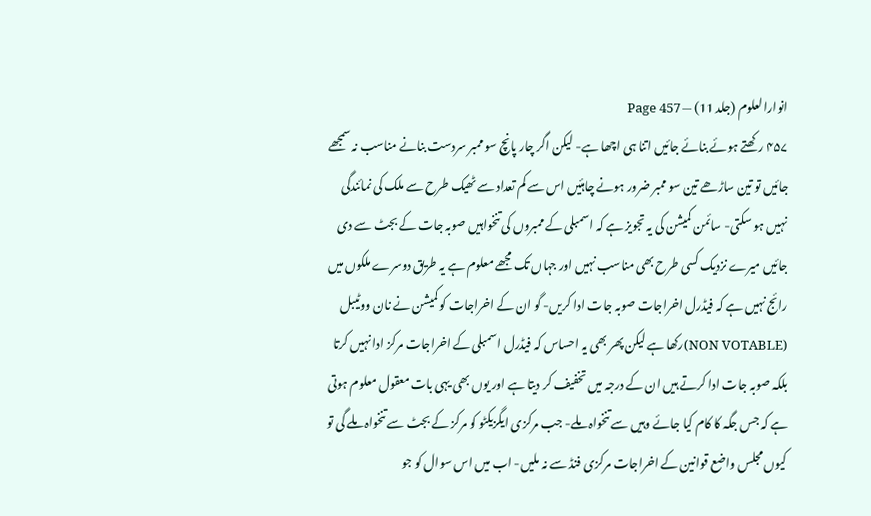انوارالعلوم (جلد 11) — Page 457
۴۵۷ رکھتے ہوئے بنائے جائیں اتنا ہی اچھا ہے- لیکن اگر چار پانچ سو ممبر سردست بنانے مناسب نہ سمجھے جائیں تو تین ساڑھے تین سو ممبر ضرور ہونے چاہئیں اس سے کم تعداد سے ٹھیک طرح سے ملک کی نمائندگی نہیں ہو سکتی- سائمن کمیشن کی یہ تجویز ہے کہ اسمبلی کے ممبروں کی تنخواہیں صوبہ جات کے بجٹ سے دی جائیں میرے نزدیک کسی طرح بھی مناسب نہیں اور جہاں تک مجھے معلوم ہے یہ طریق دوسرے ملکوں میں رائج نہیں ہے کہ فیڈرل اخراجات صوبہ جات ادا کریں- گو ان کے اخراجات کو کمیشن نے نان ووٹیبل (NON VOTABLE)رکھا ہے لیکن پھر بھی یہ احساس کہ فیڈرل اسمبلی کے اخراجات مرکز ادا نہیں کرتا بلکہ صوبہ جات ادا کرتے ہیں ان کے درجہ میں تخفیف کر دیتا ہے اور یوں بھی یہی بات معقول معلوم ہوتی ہے کہ جس جگہ کا کام کیا جائے وہیں سے تنخواہ ملے- جب مرکزی ایگزیکٹو کو مرکز کے بجٹ سے تنخواہ ملے گی تو کیوں مجلس واضع قوانین کے اخراجات مرکزی فنڈ سے نہ ملیں- اب میں اس سوال کو جو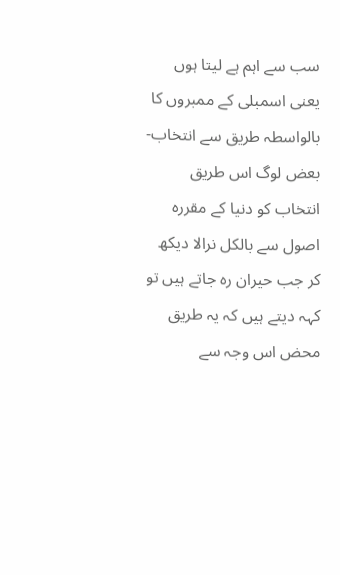سب سے اہم ہے لیتا ہوں یعنی اسمبلی کے ممبروں کا بالواسطہ طریق سے انتخاب- بعض لوگ اس طریق انتخاب کو دنیا کے مقررہ اصول سے بالکل نرالا دیکھ کر جب حیران رہ جاتے ہیں تو کہہ دیتے ہیں کہ یہ طریق محض اس وجہ سے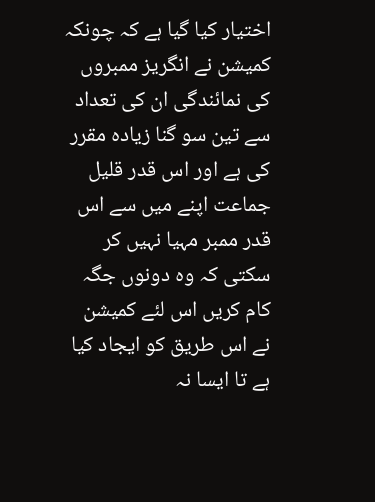اختیار کیا گیا ہے کہ چونکہ کمیشن نے انگریز ممبروں کی نمائندگی ان کی تعداد سے تین سو گنا زیادہ مقرر کی ہے اور اس قدر قلیل جماعت اپنے میں سے اس قدر ممبر مہیا نہیں کر سکتی کہ وہ دونوں جگہ کام کریں اس لئے کمیشن نے اس طریق کو ایجاد کیا ہے تا ایسا نہ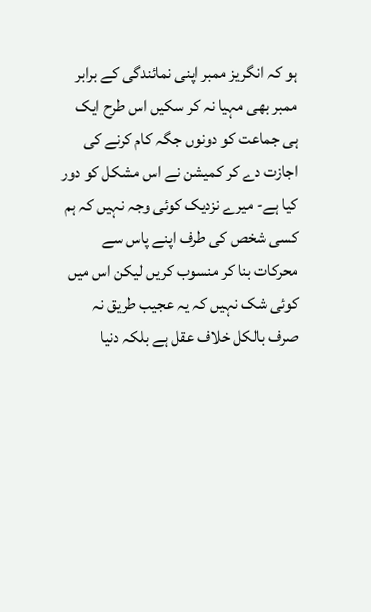ہو کہ انگریز ممبر اپنی نمائندگی کے برابر ممبر بھی مہیا نہ کر سکیں اس طرح ایک ہی جماعت کو دونوں جگہ کام کرنے کی اجازت دے کر کمیشن نے اس مشکل کو دور کیا ہے- میرے نزدیک کوئی وجہ نہیں کہ ہم کسی شخص کی طرف اپنے پاس سے محرکات بنا کر منسوب کریں لیکن اس میں کوئی شک نہیں کہ یہ عجیب طریق نہ صرف بالکل خلاف عقل ہے بلکہ دنیا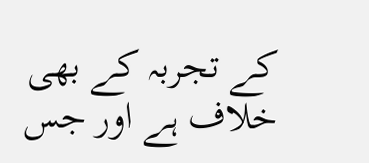کے تجربہ کے بھی خلاف ہے اور جس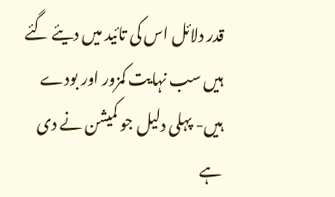قدر دلائل اس کی تائید میں دیئے گئے ہیں سب نہایت کمزور اور بودے ہیں- پہلی دلیل جو کمیشن نے دی ہے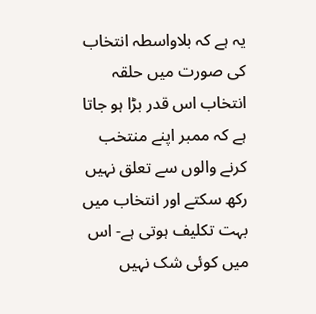یہ ہے کہ بلاواسطہ انتخاب کی صورت میں حلقہ انتخاب اس قدر بڑا ہو جاتا ہے کہ ممبر اپنے منتخب کرنے والوں سے تعلق نہیں رکھ سکتے اور انتخاب میں بہت تکلیف ہوتی ہے- اس میں کوئی شک نہیں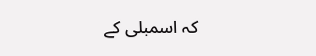کہ اسمبلی کے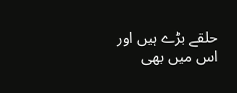حلقے بڑے ہیں اور اس میں بھی